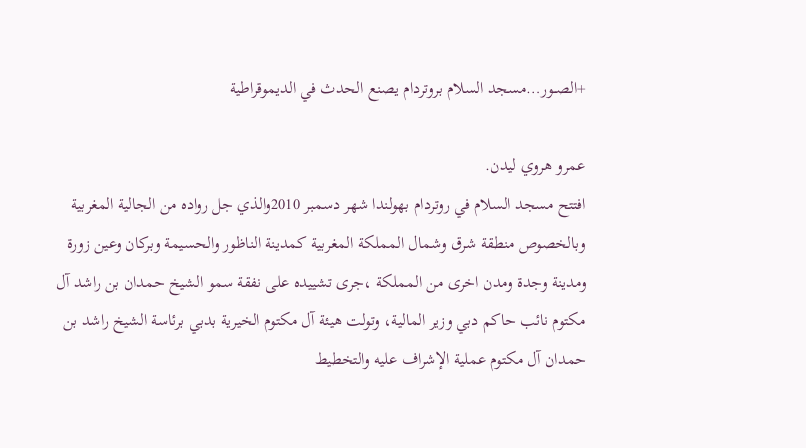+الصــور…مسجد السلام بروتردام يصنع الحدث في الديموقراطية

عمرو هروي ليدن.
افتتح مسجد السلام في روتردام بهولندا شهر دسمبر 2010والذي جل رواده من الجالية المغربية وبالخصوص منطقة شرق وشمال المملكة المغربية كمدينة الناظور والحسيمة وبركان وعين زورة ومدينة وجدة ومدن اخرى من المملكة ،جرى تشييده على نفقة سمو الشيخ حمدان بن راشد آل مكتوم نائب حاكم دبي وزير المالية، وتولت هيئة آل مكتوم الخيرية بدبي برئاسة الشيخ راشد بن حمدان آل مكتوم عملية الإشراف عليه والتخطيط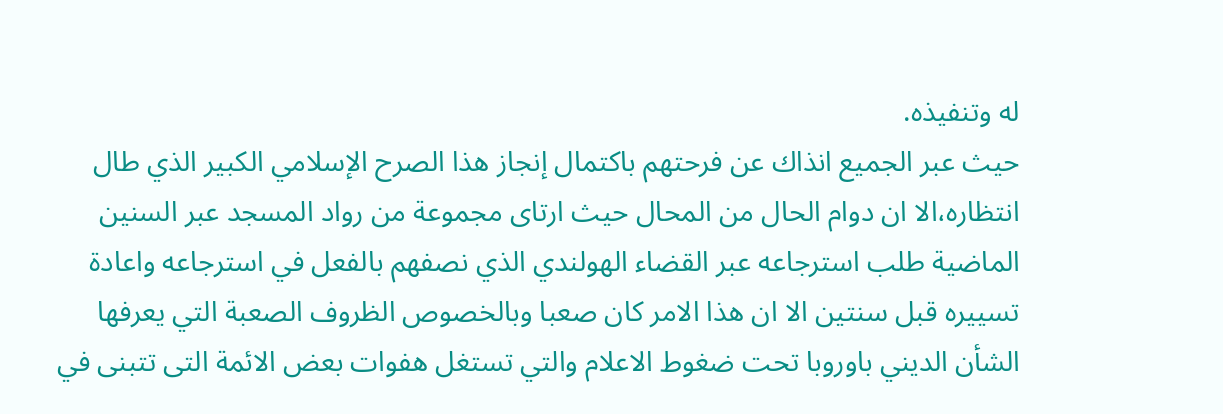له وتنفيذه.
حيث عبر الجميع انذاك عن فرحتهم باكتمال إنجاز هذا الصرح الإسلامي الكبير الذي طال انتظاره،الا ان دوام الحال من المحال حيث ارتاى مجموعة من رواد المسجد عبر السنين الماضية طلب استرجاعه عبر القضاء الهولندي الذي نصفهم بالفعل في استرجاعه واعادة تسييره قبل سنتين الا ان هذا الامر كان صعبا وبالخصوص الظروف الصعبة التي يعرفها الشأن الديني باوروبا تحت ضغوط الاعلام والتي تستغل هفوات بعض الائمة التى تتبنى في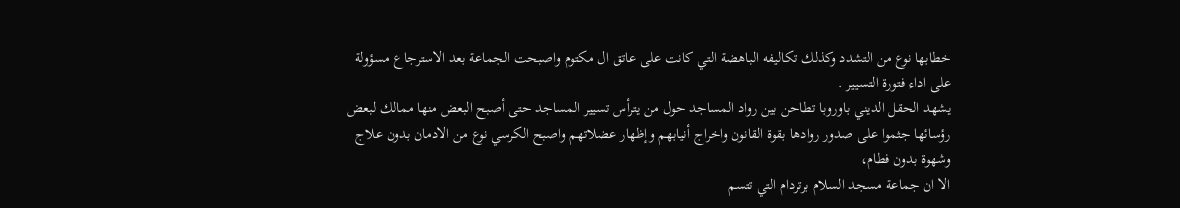خطابها نوع من التشدد وكذلك تكاليفه الباهضة التي كانت على عاتق ال مكتوم واصبحت الجماعة بعد الاسترجاع مسؤولة على اداء فتورة التسيير .
يشهد الحقل الديني باوروبا تطاحن بين رواد المساجد حول من يترأس تسيير المساجد حتى أصبح البعض منها ممالك لبعض رؤسائها جثموا على صدور روادها بقوة القانون واخراج أنيابهم وإظهار عضلاتهم واصبح الكرسي نوع من الادمان بدون علاج وشهوة بدون فطام،
الا ان جماعة مسجد السلام برتردام التي تتسم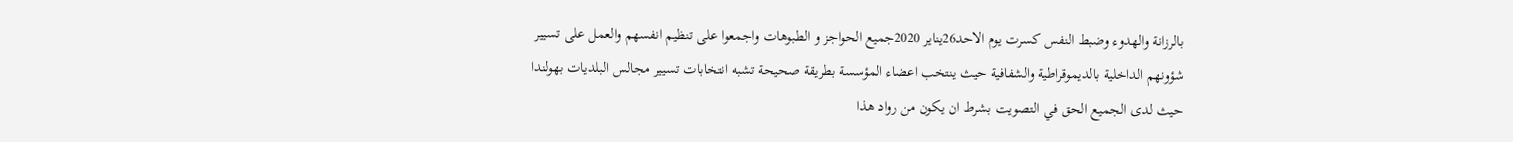بالرزانة والهدوء وضبط النفس كسرت يوم الاحد26يناير 2020جميع الحواجز و الطبوهات واجمعوا على تنظيم انفسهم والعمل على تسيير شؤونهم الداخلية بالديموقراطية والشفافية حيث ينتخب اعضاء المؤسسة بطريقة صحيحة تشبه انتخابات تسيير مجالس البلديات بهولندا حيث لدى الجميع الحق في التصويت بشرط ان يكون من رواد هذا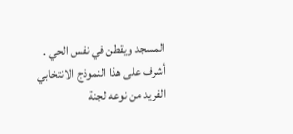المسجد ويقطن في نفس الحي .
أشرف على هذا النموذج الانتخابي الفريد من نوعه لجنة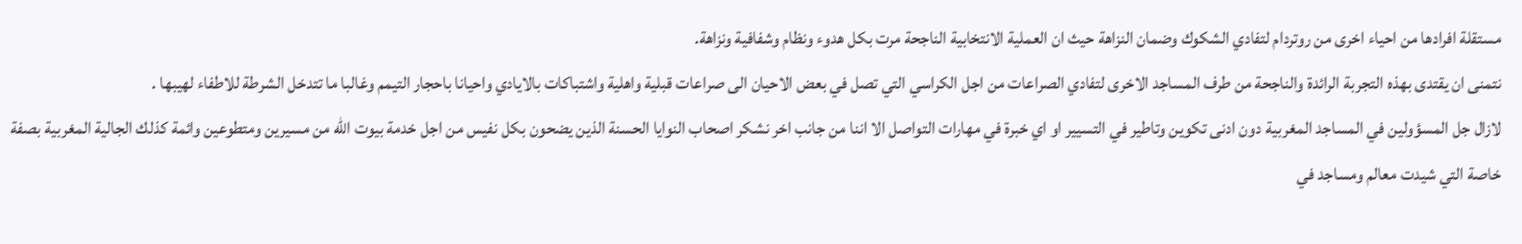مستقلة افرادها من احياء اخرى من روتردام لتفادي الشكوك وضمان النزاهة حيث ان العملية الانتخابية الناجحة مرت بكل هدوء ونظام وشفافية ونزاهة.
نتمنى ان يقتدى بهذه التجربة الرائدة والناجحة من طرف المساجد الاخرى لتفادي الصراعات من اجل الكراسي التي تصل في بعض الاحيان الى صراعات قبلية واهلية واشتباكات بالايادي واحيانا باحجار التيمم وغالبا ما تتدخل الشرطة للاطفاء لهيبها .
لازال جل المسؤولين في المساجد المغربية دون ادنى تكوين وتاطير في التسيير او اي خبرة في مهارات التواصل الا اننا من جانب اخر نشكر اصحاب النوايا الحسنة الذين يضحون بكل نفيس من اجل خدمة بيوت الله من مسيرين ومتطوعين وائمة كذلك الجالية المغربية بصفة خاصة التي شيدت معالم ومساجد في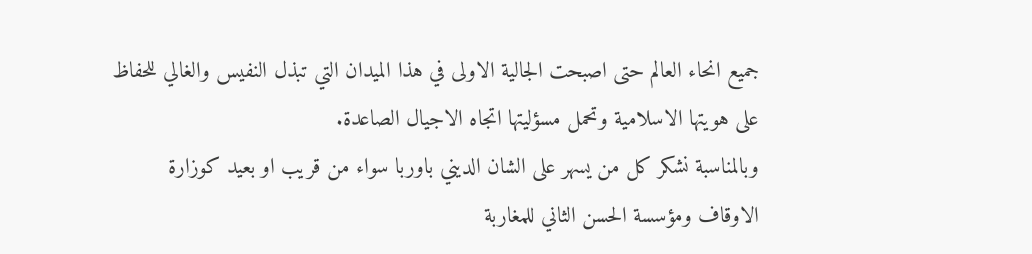جميع انحاء العالم حتى اصبحت الجالية الاولى في هذا الميدان التي تبذل النفيس والغالي للحفاظ على هويتها الاسلامية وتحمل مسؤليتها اتجاه الاجيال الصاعدة.
وبالمناسبة نشكر كل من يسهر على الشان الديني باوربا سواء من قريب او بعيد كوزارة الاوقاف ومؤسسة الحسن الثاني للمغاربة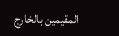المقيمين بالخارج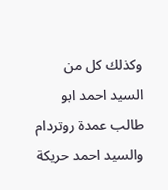وكذلك كل من السيد احمد ابو طالب عمدة روتردام والسيد احمد حريكة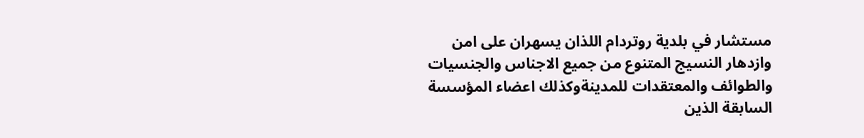مستشار في بلدية روتردام اللذان يسهران على امن وازدهار النسيج المتنوع من جميع الاجناس والجنسيات والطوائف والمعتقدات للمدينةوكذلك اعضاء المؤسسة السابقة الذين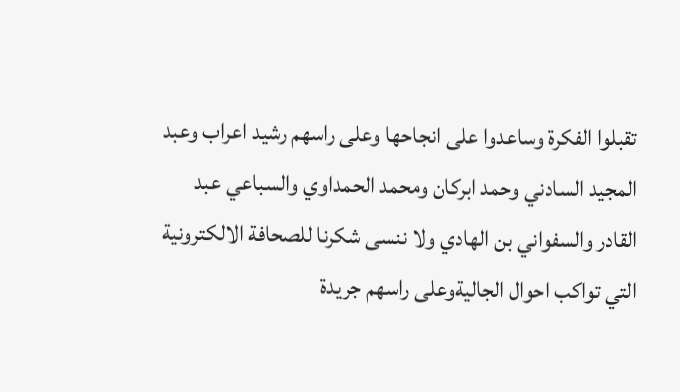تقبلوا الفكرة وساعدوا على انجاحها وعلى راسهم رشيد اعراب وعبد المجيد السادني وحمد ابركان ومحمد الحمداوي والسباعي عبد القادر والسفواني بن الهادي ولا ننسى شكرنا للصحافة الالكترونية التي تواكب احوال الجاليةوعلى راسهم جريدة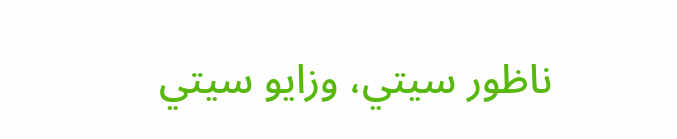ناظور سيتي، وزايو سيتي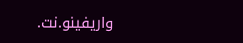واريفينو.نت.